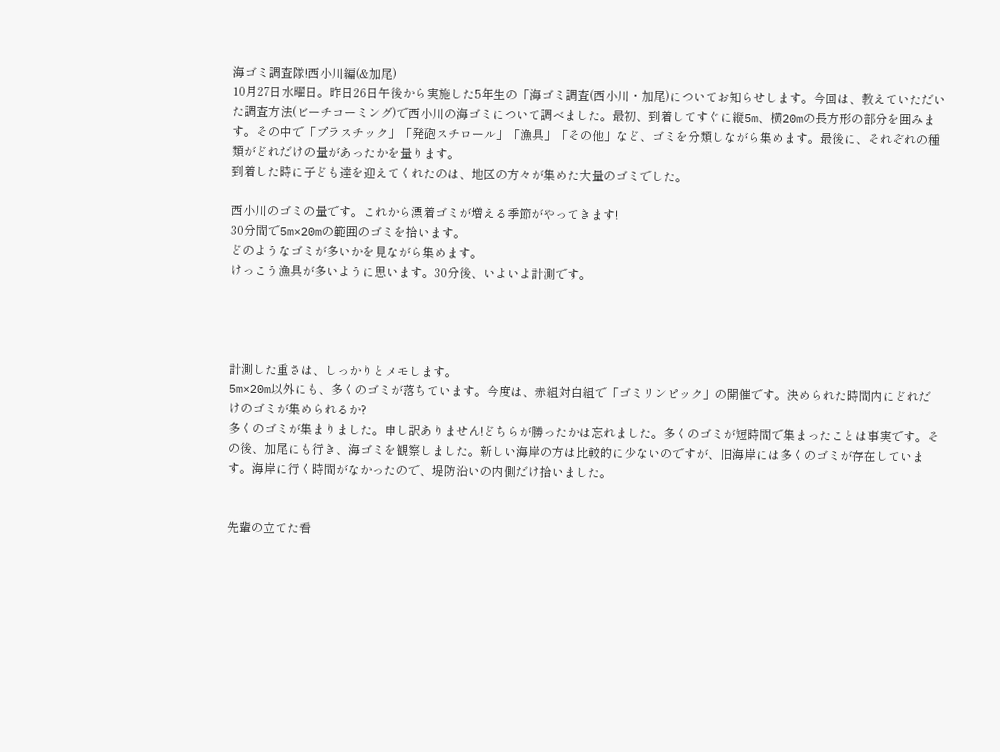海ゴミ調査隊!西小川編(&加尾)
10月27日水曜日。昨日26日午後から実施した5年生の「海ゴミ調査(西小川・加尾)についてお知らせします。今回は、教えていただいた調査方法(ビーチコーミング)で西小川の海ゴミについて調べました。最初、到着してすぐに縦5m、横20mの長方形の部分を囲みます。その中で「プラスチック」「発砲スチロール」「漁具」「その他」など、ゴミを分類しながら集めます。最後に、それぞれの種類がどれだけの量があったかを量ります。
到着した時に子ども達を迎えてくれたのは、地区の方々が集めた大量のゴミでした。

西小川のゴミの量です。これから漂着ゴミが増える季節がやってきます!
30分間で5m×20mの範囲のゴミを拾います。
どのようなゴミが多いかを見ながら集めます。
けっこう漁具が多いように思います。30分後、いよいよ計測です。




計測した重さは、しっかりとメモします。
5m×20m以外にも、多くのゴミが落ちています。今度は、赤組対白組で「ゴミリンピック」の開催です。決められた時間内にどれだけのゴミが集められるか?
多くのゴミが集まりました。申し訳ありません!どちらが勝ったかは忘れました。多くのゴミが短時間で集まったことは事実です。その後、加尾にも行き、海ゴミを観察しました。新しい海岸の方は比較的に少ないのですが、旧海岸には多くのゴミが存在しています。海岸に行く時間がなかったので、堤防沿いの内側だけ拾いました。


先輩の立てた看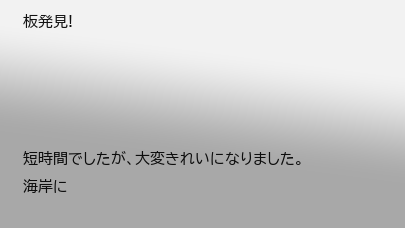板発見!




短時間でしたが、大変きれいになりました。
海岸に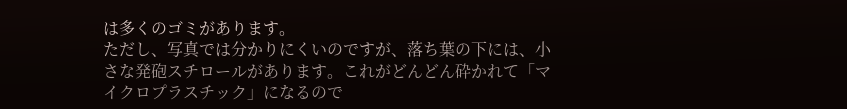は多くのゴミがあります。
ただし、写真では分かりにくいのですが、落ち葉の下には、小さな発砲スチロールがあります。これがどんどん砕かれて「マイクロプラスチック」になるので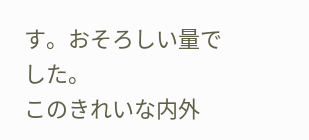す。おそろしい量でした。
このきれいな内外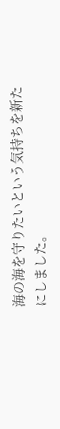海の海を守りたいという気持ちを新たにしました。